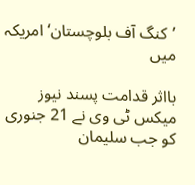’کنگ آف بلوچستان‘ امریکہ میں

بااثر قدامت پسند نیوز میکس ٹی وی نے 21 جنوری کو جب سلیمان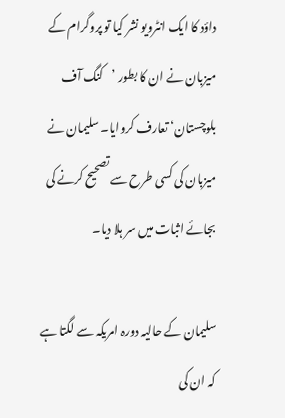داؤد کا ایک انٹرویو نشر کیا تو پروگرام کے میزبان نے ان کا بطور ’کنگ آف بلوچستان‘ تعارف کروایا۔ سلیمان نے میزبان کی کسی طرح سے تصحیح کرنے کی بجائے اثبات میں سر ہلا دیا۔

سلیمان کے حالیہ دورہ امریکہ سے لگتا ہے کہ ان کی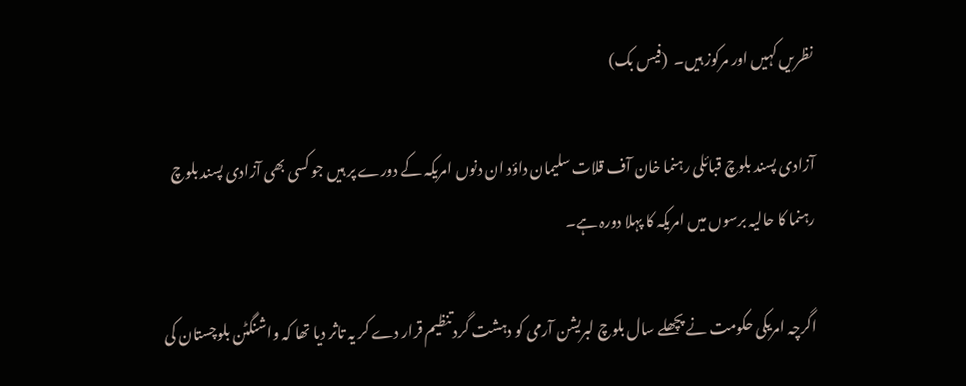نظریں کہیں اور مرکوز ہیں۔  (فیس بک)

آزادی پسند بلوچ قبائلی رہنما خان آف قلات سلیمان داؤد ان دنوں امریکہ کے دورے پر ہیں جو کسی بھی آزادی پسند بلوچ رہنما کا حالیہ برسوں میں امریکہ کا پہلا دورہ ہے۔

اگرچہ امریکی حکومت نے پچھلے سال بلوچ لبریشن آرمی کو دہشت گرد تنظیم قرار دے کر یہ تاثر دیا تھا کہ واشنگٹن بلوچستان کی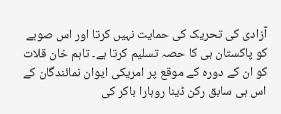آزادی کی تحریک کی حمایت نہیں کرتا اور اس صوبے کو پاکستان ہی کا حصہ تسلیم کرتا ہے۔ تاہم خان قلات کو ان کے دورہ کے موقع پر امریکی ایوان نمائندگان کے اس ہی سابق رکن ڈینا روہارا باکر کی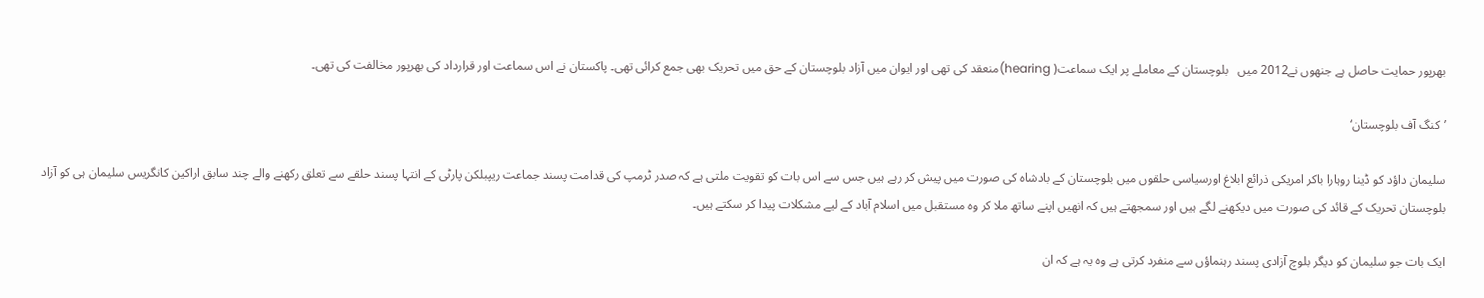بھرپور حمایت حاصل ہے جنھوں نے2012 میں   بلوچستان کے معاملے پر ایک سماعت( hearing)منعقد کی تھی اور ایوان میں آزاد بلوچستان کے حق میں تحریک بھی جمع کرائی تھی۔ پاکستان نے اس سماعت اور قرارداد کی بھرپور مخالفت کی تھی۔

’کنگ آف بلوچستان‘

سلیمان داؤد کو ڈینا روہارا باکر امریکی ذرائع ابلاغ اورسیاسی حلقوں میں بلوچستان کے بادشاہ کی صورت میں پیش کر رہے ہیں جس سے اس بات کو تقویت ملتی ہے کہ صدر ٹرمپ کی قدامت پسند جماعت ریپبلکن پارٹی کے انتہا پسند حلقے سے تعلق رکھنے والے چند سابق اراکین کانگریس سلیمان ہی کو آزاد بلوچستان تحریک کے قائد کی صورت میں دیکھنے لگے ہیں اور سمجھتے ہیں کہ انھیں اپنے ساتھ ملا کر وہ مستقبل میں اسلام آباد کے لیے مشکلات پیدا کر سکتے ہیں۔

ایک بات جو سلیمان کو دیگر بلوچ آزادی پسند رہنماؤں سے منفرد کرتی ہے وہ یہ ہے کہ ان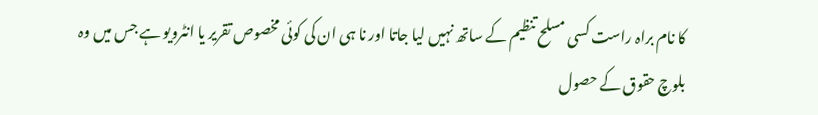کا نام براہ راست کسی مسلح تنظیم کے ساتھ نہیں لیا جاتا اور نا ہی ان کی کوئی مخصوص تقریر یا انٹرویو ہے جس میں وہ بلوچ حقوق کے حصول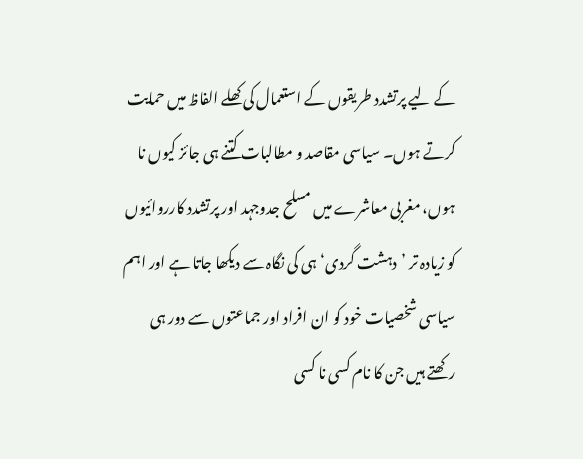کے لیے پرتشدد طریقوں کے استعمال کی کھلے الفاظ میں حمایت کرتے ہوں۔ سیاسی مقاصد و مطالبات کتنے ہی جائز کیوں نا ہوں، مغربی معاشرے میں مسلح جدوجہد اور پرتشدد کارروائیوں کو زیادہ تر ’دہشت گردی‘ ہی کی نگاہ سے دیکھا جاتا ہے اور اہم سیاسی شخصیات خود کو ان افراد اور جماعتوں سے دور ہی رکھتے ہیں جن کا نام کسی نا کسی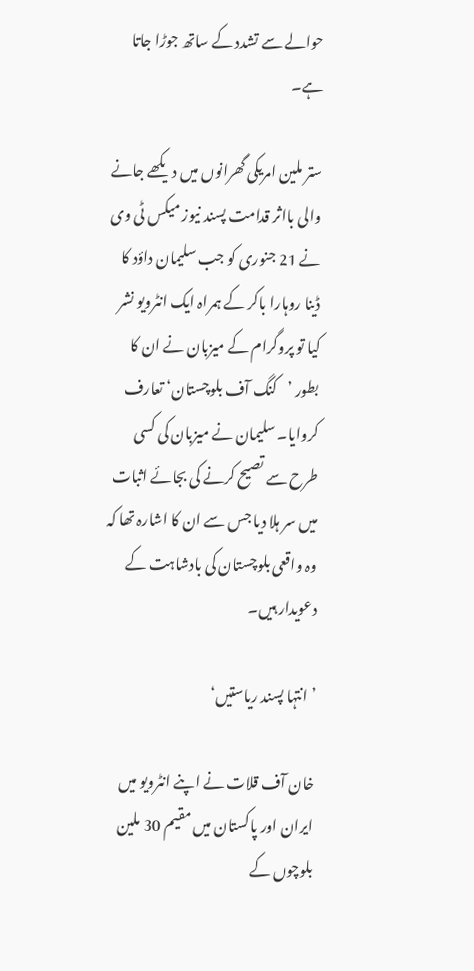حوالے سے تشدد کے ساتھ جوڑا جاتا ہے۔

ستر ملین امریکی گھرانوں میں دیکھے جانے والی بااثر قدامت پسند نیوز میکس ٹی وی نے 21 جنوری کو جب سلیمان داؤد کا ڈینا روہارا باکر کے ہمراہ ایک انٹرویو نشر کیا تو پروگرام کے میزبان نے ان کا بطور ’کنگ آف بلوچستان‘ تعارف کروایا۔ سلیمان نے میزبان کی کسی طرح سے تصیح کرنے کی بجائے اثبات میں سر ہلا دیا جس سے ان کا اشارہ تھا کہ وہ واقعی بلوچستان کی بادشاہت کے دعویدار ہیں۔

’انتہا پسند ریاستیں‘

خان آف قلات نے اپنے انٹرویو میں ایران اور پاکستان میں مقیم 30 ملین بلوچوں کے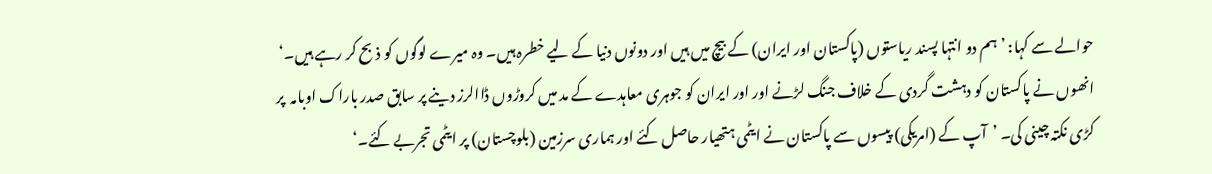حوالے سے کہا: ’ہم دو انتہا پسند ریاستوں (پاکستان اور ایران) کے بیچ میں ہیں اور دونوں دنیا کے لیے خطرہ ہیں۔ وہ میرے لوگوں کو ذبح کر رہے ہیں۔‘ انھوں نے پاکستان کو دہشت گردی کے خلاف جنگ لڑنے اور اور ایران کو جوہری معاہدے کے مد میں کروڑوں ڈاالرز دینے پر سابق صدر باراک اوبامہ  پر کڑی نکتہ چینی کی۔ ’آپ کے (امریکی) پیسوں سے پاکستان نے ایٹمی ہتھیار حاصل کئے اور ہماری سرزمین (بلوچستان) پر ایٹمی تجربے کئے۔‘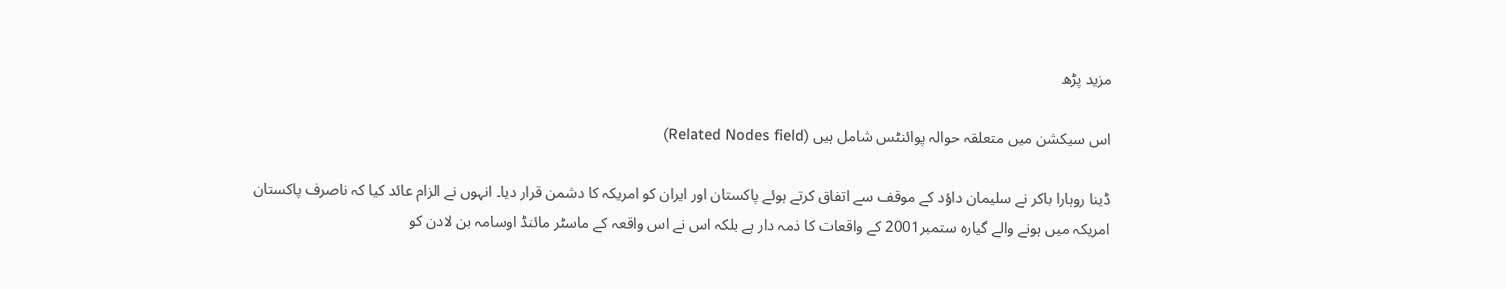مزید پڑھ

اس سیکشن میں متعلقہ حوالہ پوائنٹس شامل ہیں (Related Nodes field)

ڈینا روہارا باکر نے سلیمان داؤد کے موقف سے اتفاق کرتے ہوئے پاکستان اور ایران کو امریکہ کا دشمن قرار دیا۔ انہوں نے الزام عائد کیا کہ ناصرف پاکستان امریکہ میں ہونے والے گیارہ ستمبر2001 کے واقعات کا ذمہ دار ہے بلکہ اس نے اس واقعہ کے ماسٹر مائنڈ اوسامہ بن لادن کو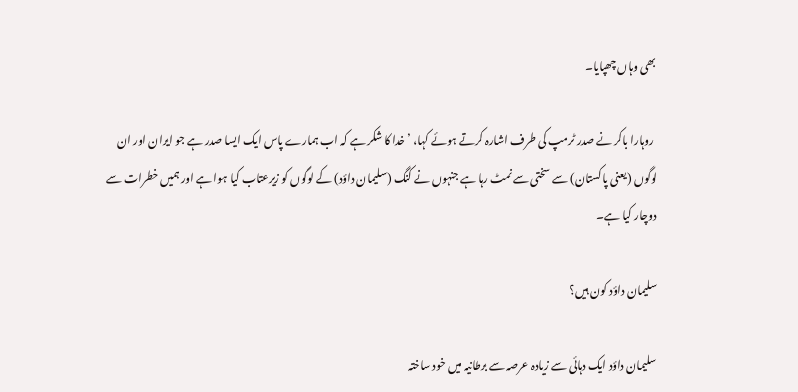بھی وہاں چھپایا۔

 روہارا باکر نے صدر ٹرمپ کی طرف اشارہ کرتے ہوئے کہا، ’خدا کا شکر ہے کہ اب ہمارے پاس ایک ایسا صدر ہے جو ایران اور ان لوگوں (یعنی پاکستان) سے سختی سے نمٹ رہا ہے جنہوں نے کنگ (سلیمان داؤد) کے لوگوں کو زیرعتاب کیا ہوا ہے اور ہمیں خطرات سے دوچار کیا ہے۔

سلیمان داؤد کون ہیں؟

سلیمان داؤد ایک دہائی سے زیادہ عرصہ سے برطانیہ میں خود ساختہ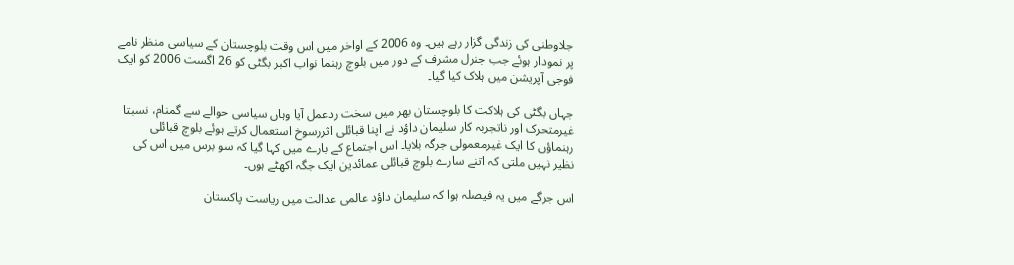جلاوطنی کی زندگی گزار رہے ہیں۔ وہ 2006 کے اواخر میں اس وقت بلوچستان کے سیاسی منظر نامے پر نمودار ہوئے جب جنرل مشرف کے دور میں بلوچ رہنما نواب اکبر بگٹی کو 26 اگست 2006 کو ایک فوجی آپریشن میں ہلاک کیا گیا۔

جہاں بگٹی کی ہلاکت کا بلوچستان بھر میں سخت ردعمل آیا وہاں سیاسی حوالے سے گمنام، نسبتا غیرمتحرک اور ناتجربہ کار سلیمان داؤد نے اپنا قبائلی اثررسوخ استعمال کرتے ہوئے بلوچ قبائلی رہنماؤں کا ایک غیرمعمولی جرگہ بلایا۔ اس اجتماع کے بارے میں کہا گیا کہ سو برس میں اس کی نظیر نہیں ملتی کہ اتنے سارے بلوچ قبائلی عمائدین ایک جگہ اکھٹے ہوں۔

اس جرگے میں یہ فیصلہ ہوا کہ سلیمان داؤد عالمی عدالت میں ریاست پاکستان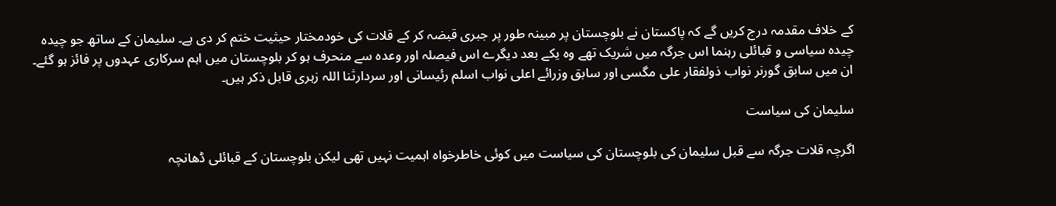کے خلاف مقدمہ درج کریں گے کہ پاکستان نے بلوچستان پر مبینہ طور پر جبری قبضہ کر کے قلات کی خودمختار حیثیت ختم کر دی ہے۔ سلیمان کے ساتھ جو چیدہ چیدہ سیاسی و قبائلی رہنما اس جرگہ میں شریک تھے وہ یکے بعد دیگرے اس فیصلہ اور وعدہ سے منحرف ہو کر بلوچستان میں اہم سرکاری عہدوں پر فائز ہو گئے۔ ان میں سابق گورنر نواب ذولفقار علی مگسی اور سابق وزرائے اعلی نواب اسلم رئیسانی اور سردارثنا اللہ زہری قابل ذکر ہیں۔

سلیمان کی سیاست

اگرچہ قلات جرگہ سے قبل سلیمان کی بلوچستان کی سیاست میں کوئی خاطرخواہ اہمیت نہیں تھی لیکن بلوچستان کے قبائلی ڈھانچہ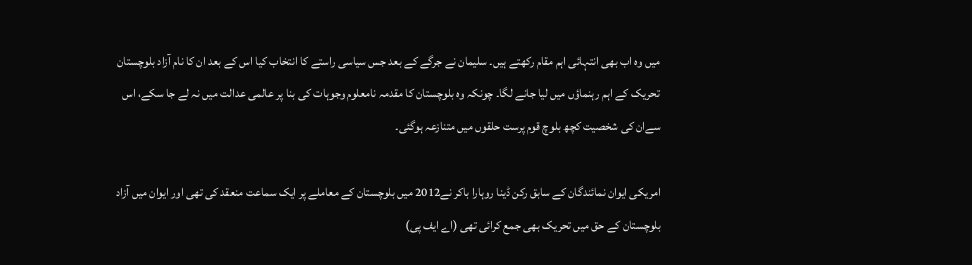میں وہ اب بھی انتہائی اہم مقام رکھتے ہیں۔ سلیمان نے جرگے کے بعد جس سیاسی راستے کا انتخاب کیا اس کے بعد ان کا نام آزاد بلوچستان تحریک کے اہم رہنماؤں میں لیا جانے لگا۔ چونکہ وہ بلوچستان کا مقدمہ نامعلوم وجوہات کی بنا پر عالمی عدالت میں نہ لے جا سکے، اس سےان کی شخصیت کچھ بلوچ قوم پرست حلقوں میں متنازعہ ہوگئی۔

امریکی ایوان نمائندگان کے سابق رکن ڈینا روہارا باکر نے2012 میں بلوچستان کے معاملے پر ایک سماعت منعقد کی تھی اور ایوان میں آزاد بلوچستان کے حق میں تحریک بھی جمع کرائی تھی (اے ایف پی)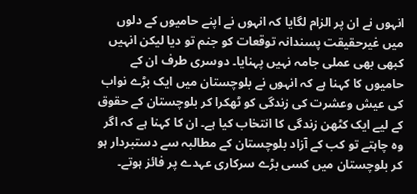انہوں نے ان پر الزام لگایا کہ انہوں نے اپنے حامیوں کے دلوں میں غیرحقیقت پسندانہ توقعات کو جنم تو دیا لیکن انہیں کبھی بھی عملی جامہ نہیں پہنایا۔ دوسری طرف ان کے حامیوں کا کہنا ہے کہ انہوں نے بلوچستان میں ایک بڑے نواب کی عیش وعشرت کی زندگی کو ٹھکرا کر بلوچستان کے حقوق کے لیے ایک کٹھن زندگی کا انتخاب کیا ہے۔ ان کا کہنا ہے کہ اگر وہ چاہتے تو کب کے آزاد بلوچستان کے مطالبہ سے دستبردار ہو کر بلوچستان میں کسی بڑے سرکاری عہدے پر فائز ہوتے۔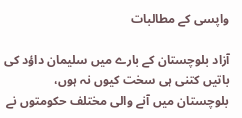واپسی کے مطالبات

آزاد بلوچستان کے بارے میں سلیمان داؤد کی باتیں کتنی ہی سخت کیوں نہ ہوں، بلوچستان میں آنے والی مختلف حکومتوں نے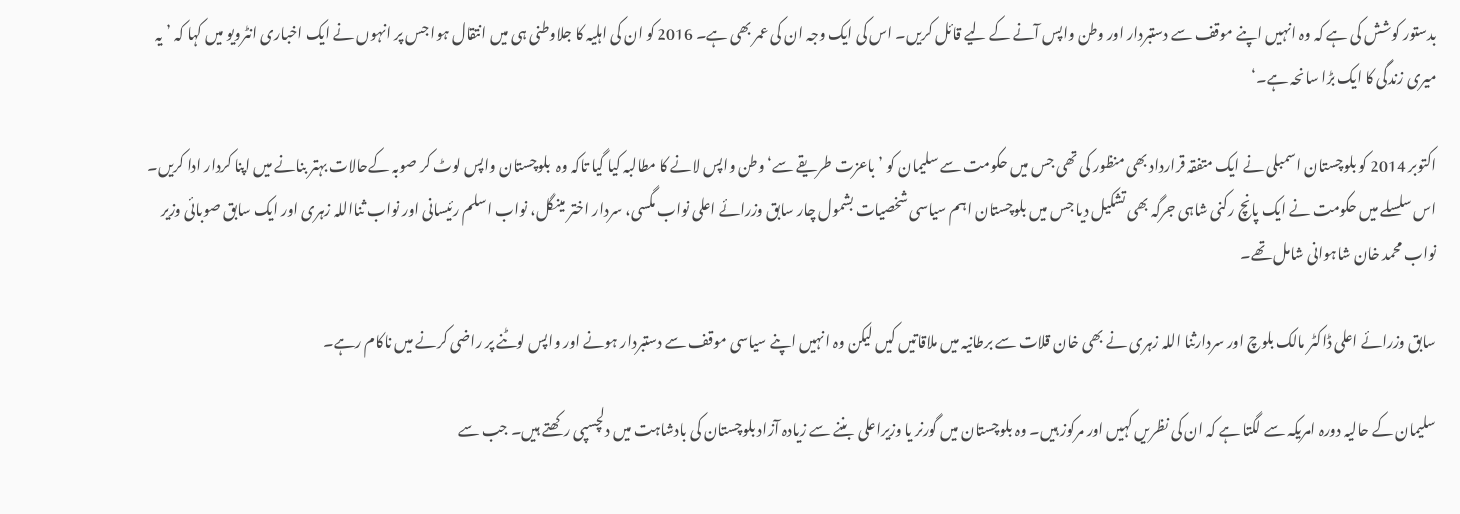بدستور کوشش کی ہے کہ وہ انہیں اپنے موقف سے دستبردار اور وطن واپس آنے کے لیے قائل کریں۔ اس کی ایک وجہ ان کی عمر بھی ہے۔ 2016 کو ان کی اہلیہ کا جلاوطنی ہی میں انتقال ہوا جس پر انہوں نے ایک اخباری انٹرویو میں کہا کہ ’یہ میری زندگی کا ایک بڑا سانحہ ہے۔‘

اکتوبر 2014 کو بلوچستان اسمبلی نے ایک متفقہ قرارداد بھی منظور کی تھی جس میں حکومت سے سلیمان کو ’باعزت طریقے سے‘ وطن واپس لانے کا مطالبہ کیا گیا تاکہ وہ  بلوچستان واپس لوٹ کر صوبہ کےحالات بہتر بنانے میں اپنا کردار ادا کریں۔ اس سلسلے میں حکومت نے ایک پانچ رکنی شاہی جرگہ بھی تشکیل دیا جس میں بلوچستان اہم سیاسی شخصیات بشمول چار سابق وزرائے اعلی نواب مگسی، سردار اختر مینگل، نواب اسلم رئیسانی اور نواب ثنااللہ زہری اور ایک سابق صوبائی وزیر نواب محمد خان شاہوانی شامل تھے۔

سابق وزرائے اعلی ڈاکٹر مالک بلوچ اور سردارثنا اللہ زہری نے بھی خان قلات سے برطانیہ میں ملاقاتیں کیں لیکن وہ انہیں اپنے سیاسی موقف سے دستبردار ہونے اور واپس لوٹنے پر راضی کرنے میں ناکام رہے۔

سلیمان کے حالیہ دورہ امریکہ سے لگتا ہے کہ ان کی نظریں کہیں اور مرکوز ہیں۔ وہ بلوچستان میں گورنر یا وزیراعلی  بننے سے زیادہ آزاد بلوچستان کی بادشاہت میں دلچسپی رکھتے ہیں۔ جب سے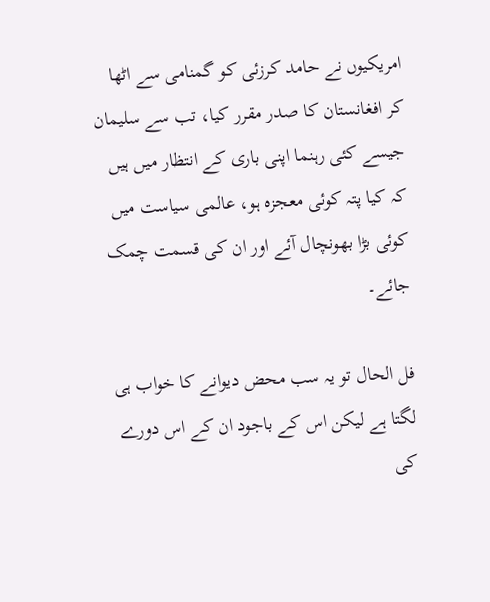امریکیوں نے حامد کرزئی کو گمنامی سے اٹھا کر افغانستان کا صدر مقرر کیا، تب سے سلیمان جیسے کئی رہنما اپنی باری کے انتظار میں ہیں کہ کیا پتہ کوئی معجزہ ہو، عالمی سیاست میں کوئی بڑا بھونچال آئے اور ان کی قسمت چمک جائے۔

فل الحال تو یہ سب محض دیوانے کا خواب ہی لگتا ہے لیکن اس کے باجود ان کے اس دورے کی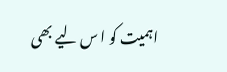اہمیت کو ا س لیے بھی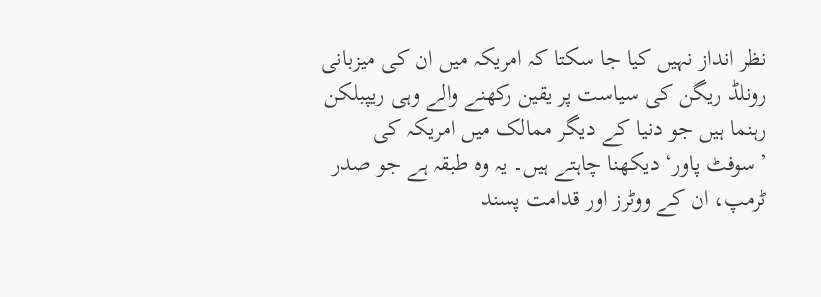نظر انداز نہیں کیا جا سکتا کہ امریکہ میں ان کی میزبانی رونلڈ ریگن کی سیاست پر یقین رکھنے والے وہی ریپبلکن رہنما ہیں جو دنیا کے دیگر ممالک میں امریکہ کی ’سوفٹ پاور‘ دیکھنا چاہتے ہیں۔ یہ وہ طبقہ ہے جو صدر ٹرمپ، ان کے ووٹرز اور قدامت پسند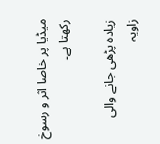میڈیا پر خاصا اثر و رسوخ رکھتا ہے۔

زیادہ پڑھی جانے والی زاویہ